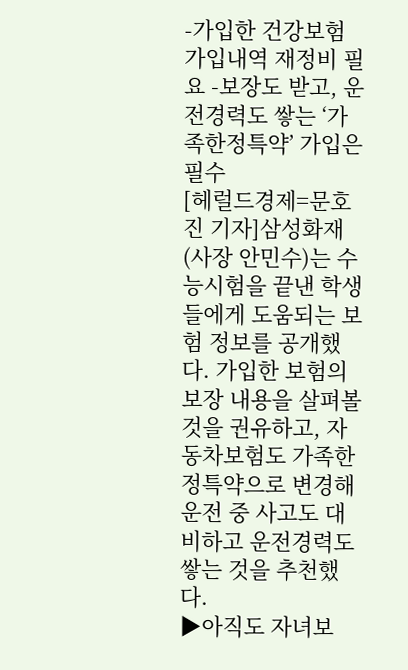-가입한 건강보험 가입내역 재정비 필요 -보장도 받고, 운전경력도 쌓는 ‘가족한정특약’ 가입은 필수
[헤럴드경제=문호진 기자]삼성화재(사장 안민수)는 수능시험을 끝낸 학생들에게 도움되는 보험 정보를 공개했다. 가입한 보험의 보장 내용을 살펴볼 것을 권유하고, 자동차보험도 가족한정특약으로 변경해 운전 중 사고도 대비하고 운전경력도 쌓는 것을 추천했다.
▶아직도 자녀보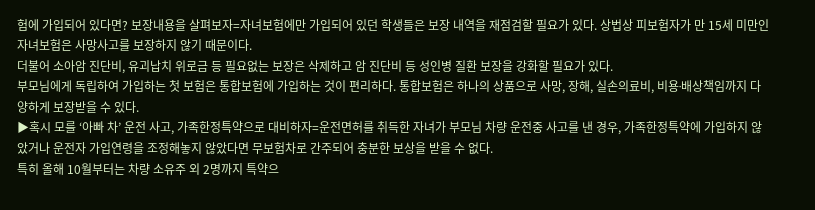험에 가입되어 있다면? 보장내용을 살펴보자=자녀보험에만 가입되어 있던 학생들은 보장 내역을 재점검할 필요가 있다. 상법상 피보험자가 만 15세 미만인 자녀보험은 사망사고를 보장하지 않기 때문이다.
더불어 소아암 진단비, 유괴납치 위로금 등 필요없는 보장은 삭제하고 암 진단비 등 성인병 질환 보장을 강화할 필요가 있다.
부모님에게 독립하여 가입하는 첫 보험은 통합보험에 가입하는 것이 편리하다. 통합보험은 하나의 상품으로 사망, 장해, 실손의료비, 비용∙배상책임까지 다양하게 보장받을 수 있다.
▶혹시 모를 ‘아빠 차’ 운전 사고, 가족한정특약으로 대비하자=운전면허를 취득한 자녀가 부모님 차량 운전중 사고를 낸 경우, 가족한정특약에 가입하지 않았거나 운전자 가입연령을 조정해놓지 않았다면 무보험차로 간주되어 충분한 보상을 받을 수 없다.
특히 올해 10월부터는 차량 소유주 외 2명까지 특약으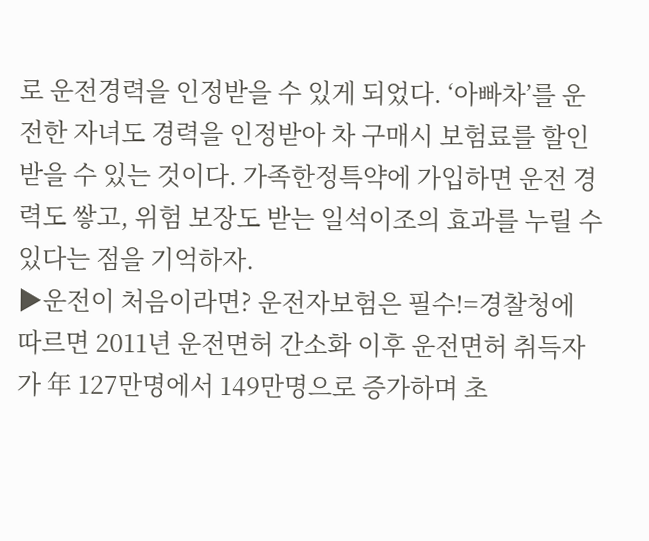로 운전경력을 인정받을 수 있게 되었다. ‘아빠차’를 운전한 자녀도 경력을 인정받아 차 구매시 보험료를 할인받을 수 있는 것이다. 가족한정특약에 가입하면 운전 경력도 쌓고, 위험 보장도 받는 일석이조의 효과를 누릴 수 있다는 점을 기억하자.
▶운전이 처음이라면? 운전자보험은 필수!=경찰청에 따르면 2011년 운전면허 간소화 이후 운전면허 취득자가 年 127만명에서 149만명으로 증가하며 초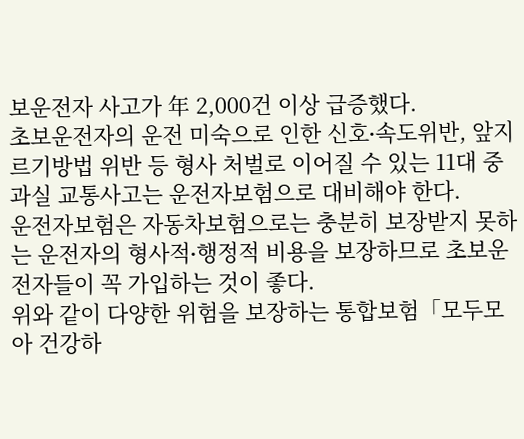보운전자 사고가 年 2,000건 이상 급증했다.
초보운전자의 운전 미숙으로 인한 신호∙속도위반, 앞지르기방법 위반 등 형사 처벌로 이어질 수 있는 11대 중과실 교통사고는 운전자보험으로 대비해야 한다.
운전자보험은 자동차보험으로는 충분히 보장받지 못하는 운전자의 형사적∙행정적 비용을 보장하므로 초보운전자들이 꼭 가입하는 것이 좋다.
위와 같이 다양한 위험을 보장하는 통합보험「모두모아 건강하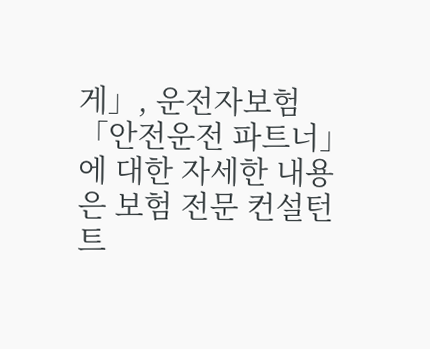게」, 운전자보험 「안전운전 파트너」에 대한 자세한 내용은 보험 전문 컨설턴트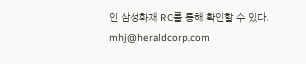인 삼성화재 RC를 통해 확인할 수 있다.
mhj@heraldcorp.com